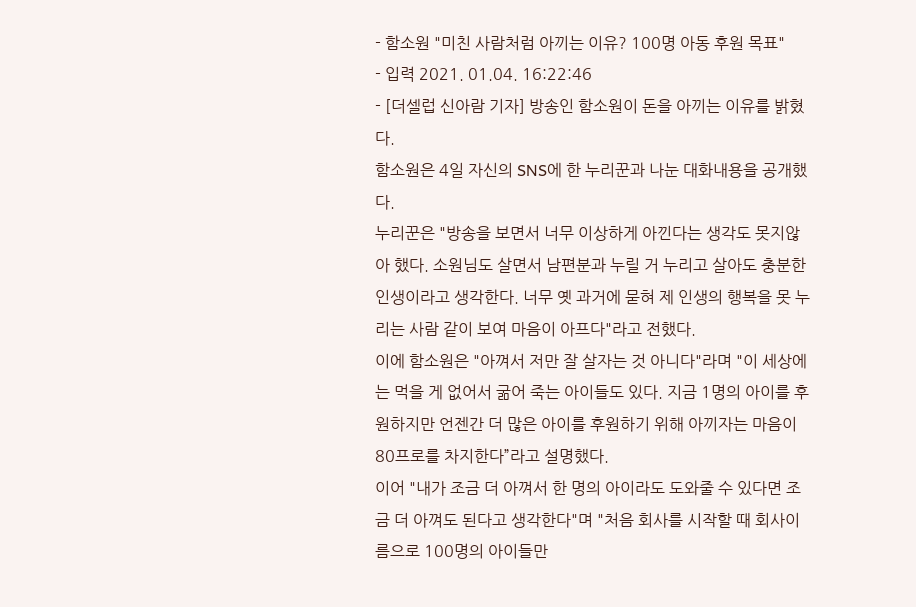- 함소원 "미친 사람처럼 아끼는 이유? 100명 아동 후원 목표"
- 입력 2021. 01.04. 16:22:46
- [더셀럽 신아람 기자] 방송인 함소원이 돈을 아끼는 이유를 밝혔다.
함소원은 4일 자신의 SNS에 한 누리꾼과 나눈 대화내용을 공개했다.
누리꾼은 "방송을 보면서 너무 이상하게 아낀다는 생각도 못지않아 했다. 소원님도 살면서 남편분과 누릴 거 누리고 살아도 충분한 인생이라고 생각한다. 너무 옛 과거에 묻혀 제 인생의 행복을 못 누리는 사람 같이 보여 마음이 아프다"라고 전했다.
이에 함소원은 "아껴서 저만 잘 살자는 것 아니다"라며 "이 세상에는 먹을 게 없어서 굶어 죽는 아이들도 있다. 지금 1명의 아이를 후원하지만 언젠간 더 많은 아이를 후원하기 위해 아끼자는 마음이 80프로를 차지한다”라고 설명했다.
이어 "내가 조금 더 아껴서 한 명의 아이라도 도와줄 수 있다면 조금 더 아껴도 된다고 생각한다"며 "처음 회사를 시작할 때 회사이름으로 100명의 아이들만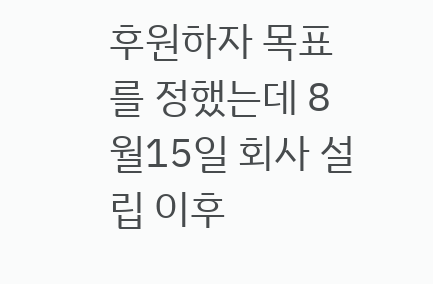후원하자 목표를 정했는데 8월15일 회사 설립 이후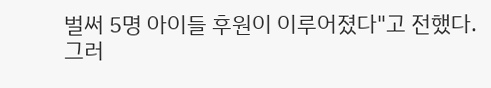벌써 5명 아이들 후원이 이루어졌다"고 전했다.
그러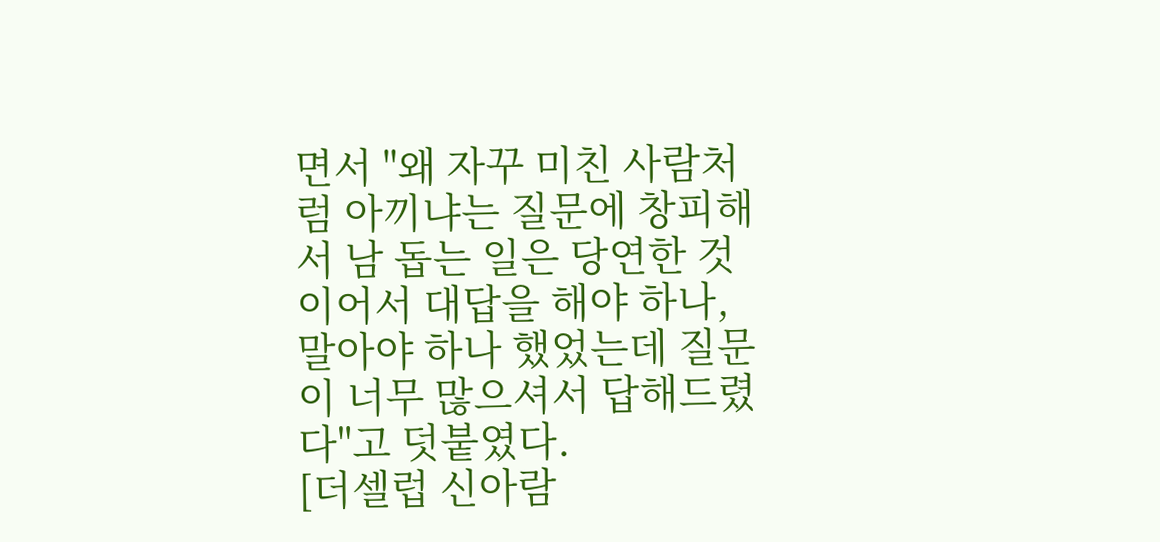면서 "왜 자꾸 미친 사람처럼 아끼냐는 질문에 창피해서 남 돕는 일은 당연한 것이어서 대답을 해야 하나, 말아야 하나 했었는데 질문이 너무 많으셔서 답해드렸다"고 덧붙였다.
[더셀럽 신아람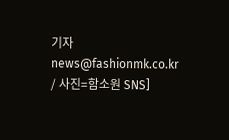기자 news@fashionmk.co.kr / 사진=함소원 SNS]